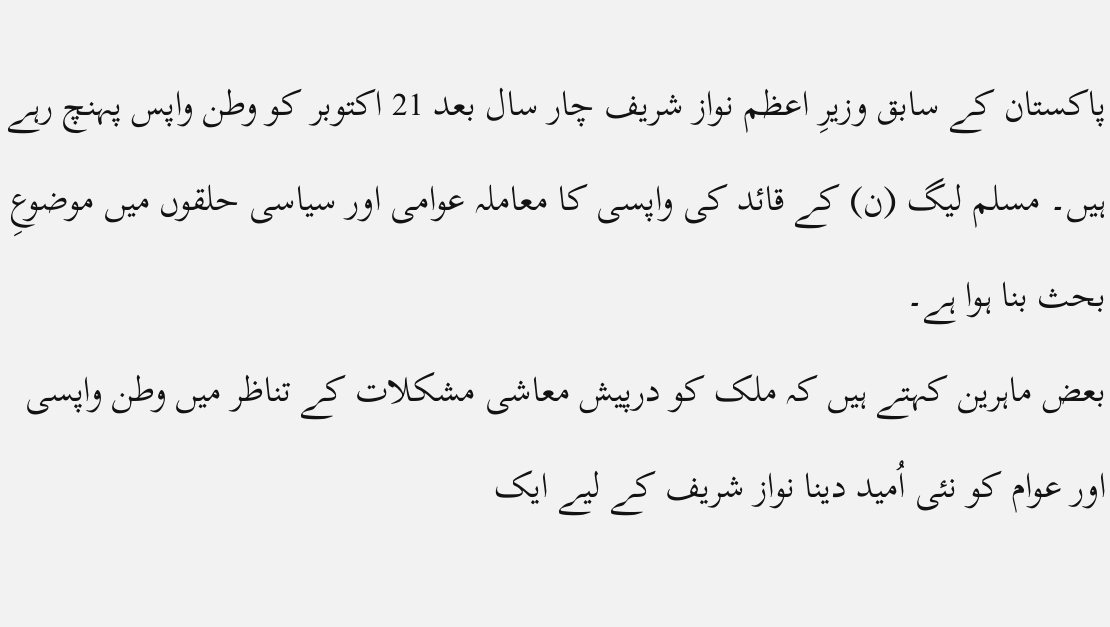پاکستان کے سابق وزیرِ اعظم نواز شریف چار سال بعد 21 اکتوبر کو وطن واپس پہنچ رہے ہیں۔ مسلم لیگ (ن) کے قائد کی واپسی کا معاملہ عوامی اور سیاسی حلقوں میں موضوعِ بحث بنا ہوا ہے۔
بعض ماہرین کہتے ہیں کہ ملک کو درپیش معاشی مشکلات کے تناظر میں وطن واپسی اور عوام کو نئی اُمید دینا نواز شریف کے لیے ایک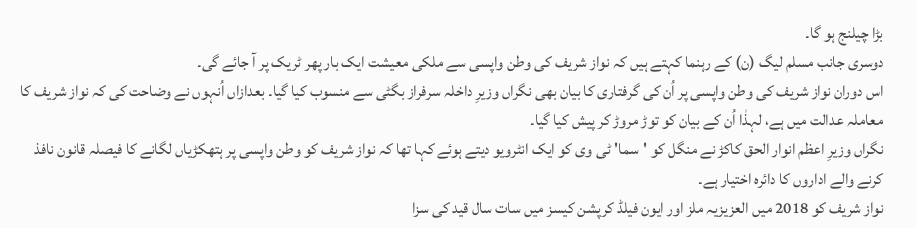بڑا چیلنج ہو گا۔
دوسری جانب مسلم لیگ (ن) کے رہنما کہتے ہیں کہ نواز شریف کی وطن واپسی سے ملکی معیشت ایک بار پھر ٹریک پر آ جائے گی۔
اس دوران نواز شریف کی وطن واپسی پر اُن کی گرفتاری کا بیان بھی نگراں وزیرِ داخلہ سرفراز بگٹی سے منسوب کیا گیا۔ بعدازاں اُنہوں نے وضاحت کی کہ نواز شریف کا معاملہ عدالت میں ہے، لہذٰا اُن کے بیان کو توڑ مروڑ کر پیش کیا گیا۔
نگراں وزیرِ اعظم انوار الحق کاکڑ نے منگل کو 'سما' ٹی وی کو ایک انٹرویو دیتے ہوئے کہا تھا کہ نواز شریف کو وطن واپسی پر ہتھکڑیاں لگانے کا فیصلہ قانون نافذ کرنے والے اداروں کا دائرہ اختیار ہے۔
نواز شریف کو 2018 میں العزیزیہ ملز اور ایون فیلڈ کرپشن کیسز میں سات سال قید کی سزا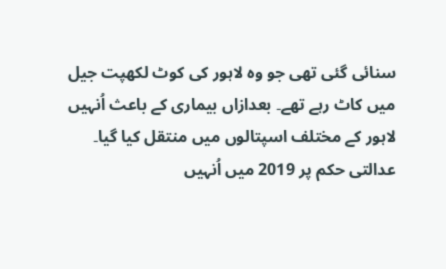سنائی گئی تھی جو وہ لاہور کی کوٹ لکھپت جیل میں کاٹ رہے تھے۔ بعدازاں بیماری کے باعث اُنہیں لاہور کے مختلف اسپتالوں میں منتقل کیا گیا۔
عدالتی حکم پر 2019 میں اُنہیں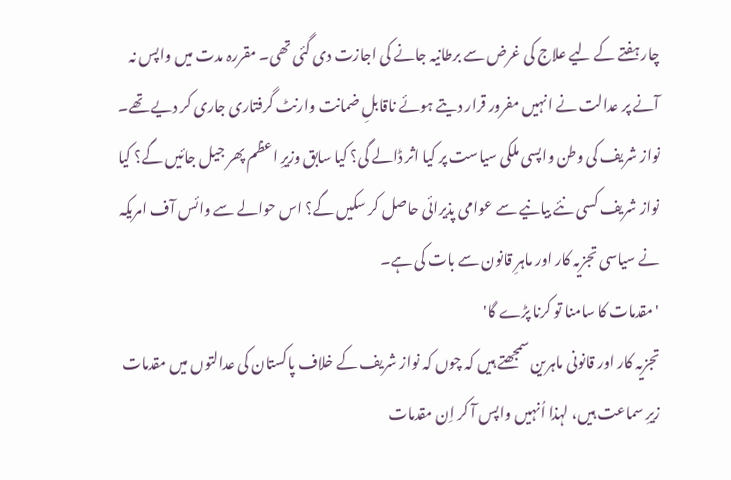چار ہفتے کے لیے علاج کی غرض سے برطانیہ جانے کی اجازت دی گئی تھی۔ مقررہ مدت میں واپس نہ آنے پر عدالت نے انہیں مفرور قرار دیتے ہوئے ناقابلِ ضمانت وارنٹ گرفتاری جاری کر دیے تھے۔
نواز شریف کی وطن واپسی ملکی سیاست پر کیا اثر ڈالے گی؟ کیا سابق وزیرِ اعظم پھر جیل جائیں گے؟ کیا نواز شریف کسی نئے بیانیے سے عوامی پذیرائی حاصل کر سکیں گے؟ اس حوالے سے وائس آف امریکہ نے سیاسی تجزیہ کار اور ماہرِ قانون سے بات کی ہے۔
'مقدمات کا سامنا تو کرنا پڑے گا'
تجزیہ کار اور قانونی ماہرین سمجھتے ہیں کہ چوں کہ نواز شریف کے خلاف پاکستان کی عدالتوں میں مقدمات زیرِ سماعت ہیں، لہذا اُنہیں واپس آ کر اِن مقدمات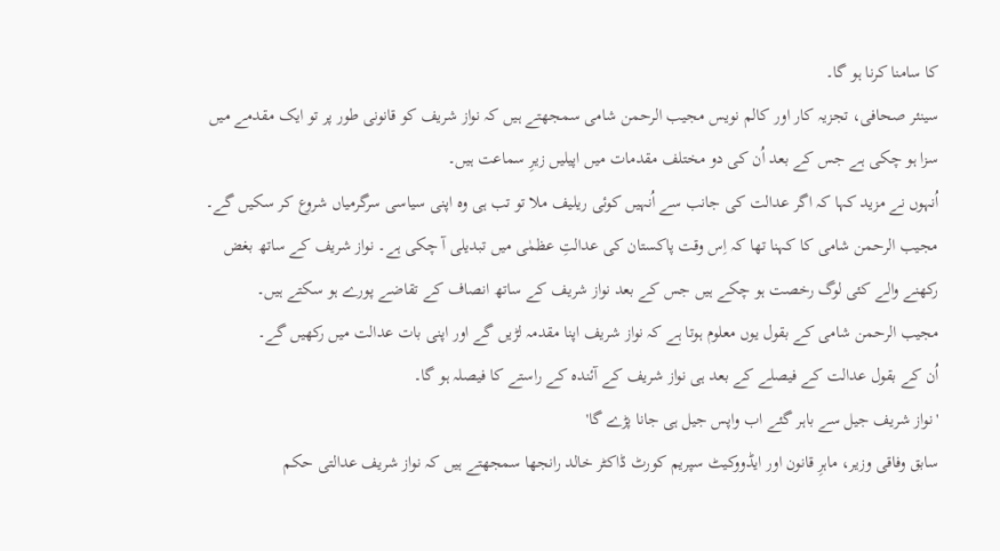کا سامنا کرنا ہو گا۔
سینئر صحافی، تجزیہ کار اور کالم نویس مجیب الرحمن شامی سمجھتے ہیں کہ نواز شریف کو قانونی طور پر تو ایک مقدمے میں سزا ہو چکی ہے جس کے بعد اُن کی دو مختلف مقدمات میں اپیلیں زیرِ سماعت ہیں۔
اُنہوں نے مزید کہا کہ اگر عدالت کی جانب سے اُنہیں کوئی ریلیف ملا تو تب ہی وہ اپنی سیاسی سرگرمیاں شروع کر سکیں گے۔
مجیب الرحمن شامی کا کہنا تھا کہ اِس وقت پاکستان کی عدالتِ عظمٰی میں تبدیلی آ چکی ہے۔ نواز شریف کے ساتھ بغض رکھنے والے کئی لوگ رخصت ہو چکے ہیں جس کے بعد نواز شریف کے ساتھ انصاف کے تقاضے پورے ہو سکتے ہیں۔
مجیب الرحمن شامی کے بقول یوں معلوم ہوتا ہے کہ نواز شریف اپنا مقدمہ لڑیں گے اور اپنی بات عدالت میں رکھیں گے۔
اُن کے بقول عدالت کے فیصلے کے بعد ہی نواز شریف کے آئندہ کے راستے کا فیصلہ ہو گا۔
'نواز شریف جیل سے باہر گئے اب واپس جیل ہی جانا پڑے گا'
سابق وفاقی وزیر، ماہرِ قانون اور ایڈووکیٹ سپریم کورٹ ڈاکٹر خالد رانجھا سمجھتے ہیں کہ نواز شریف عدالتی حکم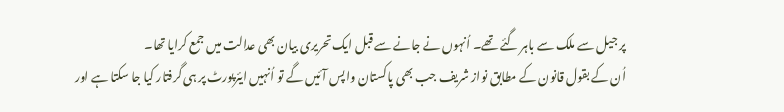پر جیل سے ملک سے باہر گئے تھے۔ اُنہوں نے جانے سے قبل ایک تحریری بیان بھی عدالت میں جمع کرایا تھا۔
اُن کے بقول قانون کے مطابق نواز شریف جب بھی پاکستان واپس آئیں گے تو اُنہیں ایئرپورٹ پر ہی گرفتار کیا جا سکتا ہے اور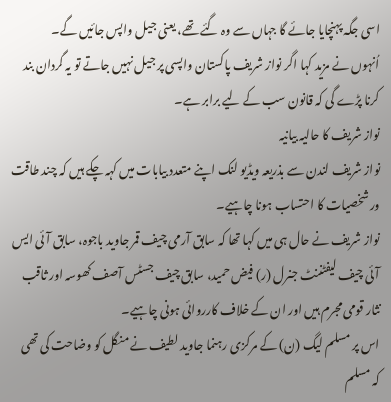اسی جگہ پہنچایا جائے گا جہاں سے وہ گئے تھے، یعنی جیل واپس جائیں گے۔
اُنہوں نے مزید کہا اگر نواز شریف پاکستان واپسی پر جیل نہیں جاتے تو یہ گردان بند کرنا پڑے گی کہ قانون سب کے لیے برابر ہے۔
نواز شریف کا حالیہ بیانیہ
نواز شریف لندن سے بذریعہ ویڈیو لنک اپنے متعدد بیابات میں کہہ چکے ہیں کہ چند طاقت ور شخصیات کا احتساب ہونا چاہیے۔
نواز شریف نے حال ہی میں کہا تھا کہ سابق آرمی چیف قمر جاوید باجوہ، سابق آئی ایس آئی چیف لیفٹننٹ جنرل (ر) فیض حمید، سابق چیف جسٹس آصف کھوسہ اور ثاقب نثار قومی مجرم ہیں اور ان کے خلاف کارروائی ہونی چاہیے۔
اس پر مسلم لیگ (ن) کے مرکزی رہنما جاوید لطیف نے منگل کو وضاحت کی تھی کہ مسلم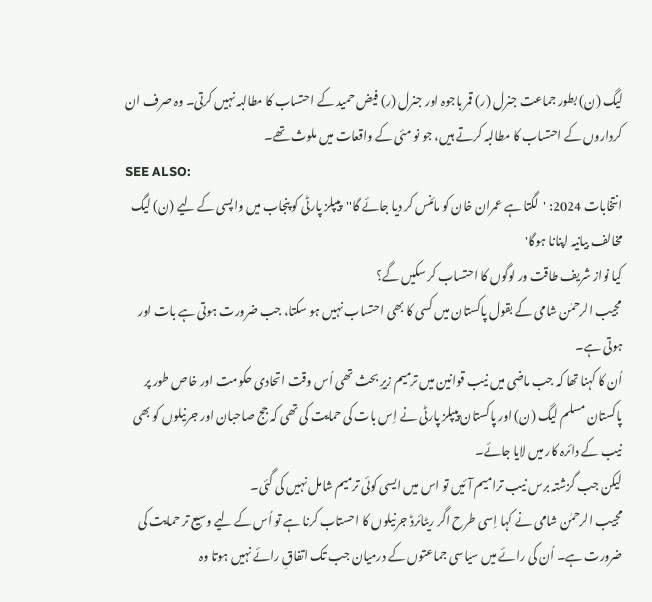لیگ (ن) بطور جماعت جنرل (ر) قمر باجوہ اور جنرل (ر) فیض حمید کے احتساب کا مطالبہ نہیں کرتی۔ وہ صرف ان کرداروں کے احتساب کا مطالبہ کرتے ہیں، جو نو مئی کے واقعات میں ملوث تھے۔
SEE ALSO:
انتخابات 2024: 'لگتا ہے عمران خان کو مائنس کر دیا جائے گا''پیپلز پارٹی کو پنجاب میں واپسی کے لیے (ن) لیگ مخالف بیانیہ اپنانا ہوگا'
کیا نواز شریف طاقت ور لوگوں کا احتساب کر سکیں گے؟
مجیب الرحمٰن شامی کے بقول پاکستان میں کسی کا بھی احتساب نہیں ہو سکتا، جب ضرورت ہوتی ہے بات اور ہوتی ہے۔
اُن کا کہنا تھا کہ جب ماضی میں نیب قوانین میں ترمیم زیرِ بحث تھی اُس وقت اتحادی حکومت اور خاص طور پر پاکستان مسلم لیگ (ن) اور پاکستان پیپلز پارٹی نے اِس بات کی حمایت کی تھی کہ جج صاحبان اور جرنیلوں کو بھی نیب کے دائرہ کار میں لایا جائے۔
لیکن جب گزشتہ برس نیب ترامیم آئیں تو اس میں ایسی کوئی ترمیم شامل نہیں کی گئی۔
مجیب الرحمٰن شامی نے کہا اِسی طرح اگر ریٹائرڈ جرنیلوں کا احستاب کرنا ہے تو اُس کے لیے وسیع تر حمایت کی ضرورت ہے۔ اُن کی رائے میں سیاسی جماعتوں کے درمیان جب تک اتفاقِ رائے نہیں ہوتا وہ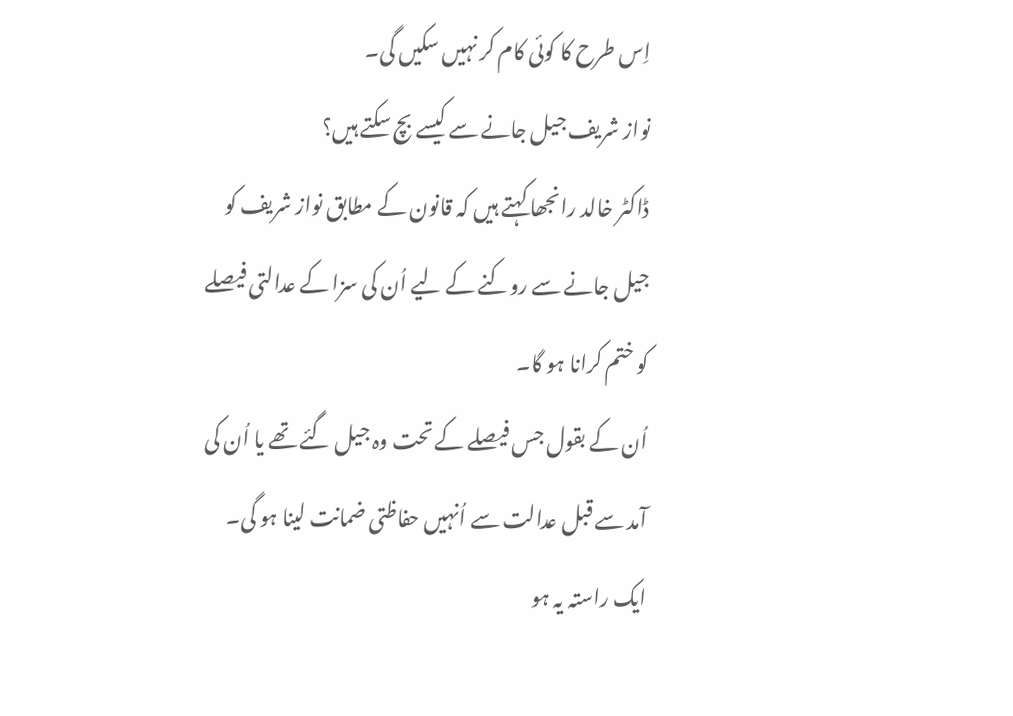اِس طرح کا کوئی کام کر نہیں سکیں گی۔
نواز شریف جیل جانے سے کیسے بچ سکتے ہیں؟
ڈاکٹر خالد رانجھا کہتے ہیں کہ قانون کے مطابق نواز شریف کو جیل جانے سے روکنے کے لیے اُن کی سزا کے عدالتی فیصلے کو ختم کرانا ہو گا۔
اُن کے بقول جس فیصلے کے تحت وہ جیل گئے تھے یا اُن کی آمد سے قبل عدالت سے اُنہیں حفاظتی ضمانت لینا ہو گی۔ ایک راستہ یہ ہو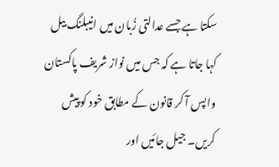سکتا ہے جسے عدالتی زُبان میں انیبلنگ بیل کہا جاتا ہے کہ جس میں نواز شریف پاکستان واپس آ کر قانون کے مطابق خود کو پیش کریں۔ جیل جائیں اور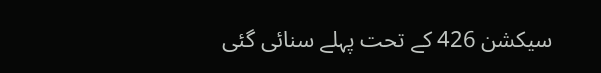سیکشن 426 کے تحت پہلے سنائی گئی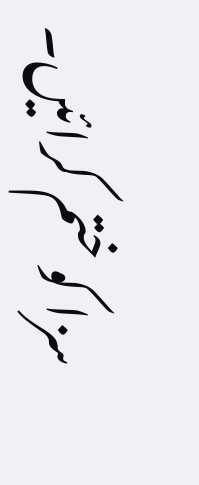سزا کو ختم کرائیں۔